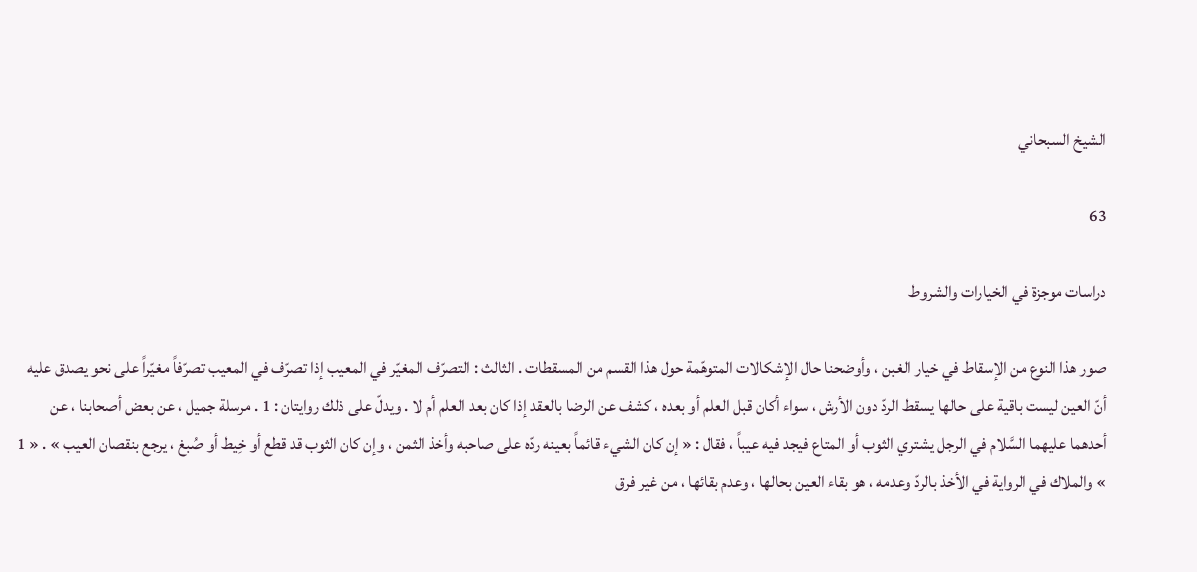الشيخ السبحاني

63

دراسات موجزة في الخيارات والشروط

صور هذا النوع من الإسقاط في خيار الغبن ، وأوضحنا حال الإشكالات المتوهّمة حول هذا القسم من المسقطات . الثالث : التصرّف المغيّر في المعيب إذا تصرّف في المعيب تصرّفاً مغيّراً على نحو يصدق عليه أنّ العين ليست باقية على حالها يسقط الردّ دون الأرش ، سواء أكان قبل العلم أو بعده ، كشف عن الرضا بالعقد إذا كان بعد العلم أم لا . ويدلّ على ذلك روايتان : 1 . مرسلة جميل ، عن بعض أصحابنا ، عن أحدهما عليهما السَّلام في الرجل يشتري الثوب أو المتاع فيجد فيه عيباً ، فقال : « إن كان الشيء قائماً بعينه ردّه على صاحبه وأخذ الثمن ، وإن كان الثوب قد قطع أو خِيط أو صُبغ ، يرجع بنقصان العيب » . « 1 » والملاك في الرواية في الأخذ بالردّ وعدمه ، هو بقاء العين بحالها ، وعدم بقائها ، من غير فرق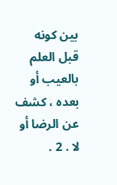بين كونه قبل العلم بالعيب أو بعده ، كشف عن الرضا أو لا . 2 .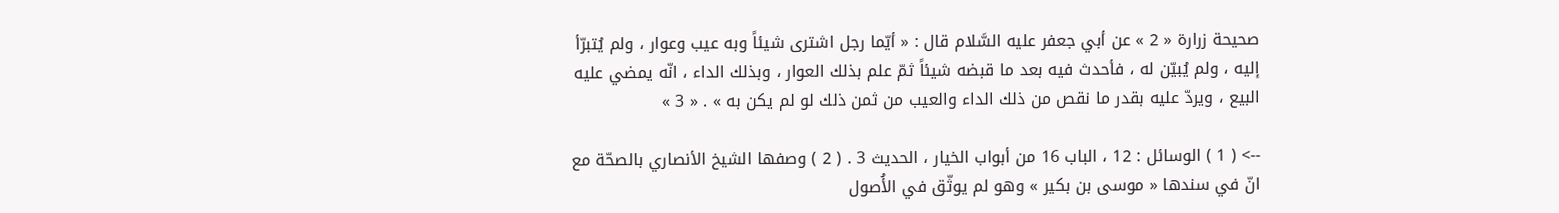صحيحة زرارة « 2 » عن أبي جعفر عليه السَّلام قال : « أيّما رجل اشترى شيئاً وبه عيب وعوار ، ولم يُتبرّأ إليه ، ولم يُبيّن له ، فأحدث فيه بعد ما قبضه شيئاً ثمّ علم بذلك العوار ، وبذلك الداء ، انّه يمضي عليه البيع ، ويردّ عليه بقدر ما نقص من ذلك الداء والعيب من ثمن ذلك لو لم يكن به » . « 3 »

--> ( 1 ) الوسائل : 12 ، الباب 16 من أبواب الخيار ، الحديث 3 . ( 2 ) وصفها الشيخ الأنصاري بالصحّة مع انّ في سندها « موسى بن بكير » وهو لم يوثّق في الأُصول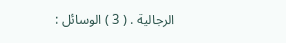الرجالية . ( 3 ) الوسائل :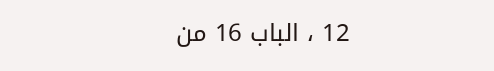12 ، الباب 16 من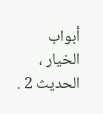أبواب الخيار ، الحديث 2 .